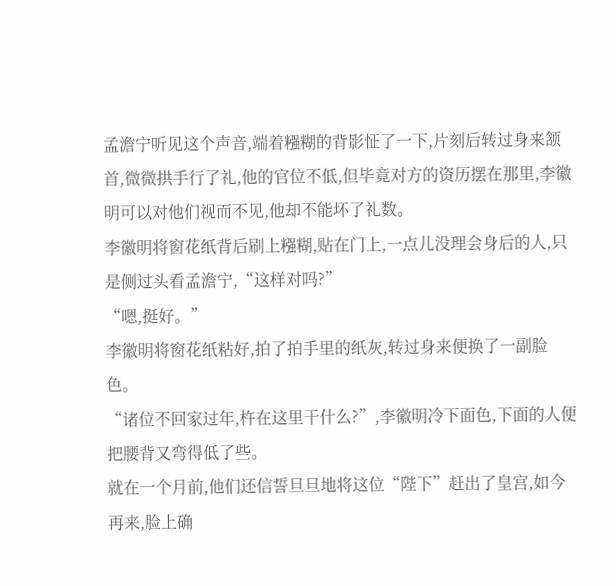孟澹宁听见这个声音,端着糨糊的背影怔了一下,片刻后转过身来颔首,微微拱手行了礼,他的官位不低,但毕竟对方的资历摆在那里,李徽明可以对他们视而不见,他却不能坏了礼数。
李徽明将窗花纸背后刷上糨糊,贴在门上,一点儿没理会身后的人,只是侧过头看孟澹宁,“这样对吗?”
“嗯,挺好。”
李徽明将窗花纸粘好,拍了拍手里的纸灰,转过身来便换了一副脸色。
“诸位不回家过年,杵在这里干什么?”,李徽明冷下面色,下面的人便把腰背又弯得低了些。
就在一个月前,他们还信誓旦旦地将这位“陛下”赶出了皇宫,如今再来,脸上确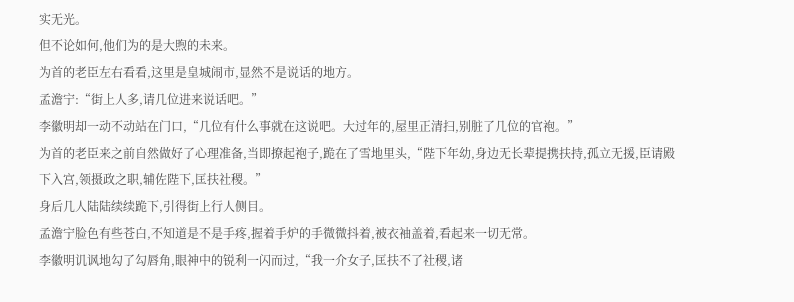实无光。
但不论如何,他们为的是大煦的未来。
为首的老臣左右看看,这里是皇城闹市,显然不是说话的地方。
孟澹宁:“街上人多,请几位进来说话吧。”
李徽明却一动不动站在门口,“几位有什么事就在这说吧。大过年的,屋里正清扫,别脏了几位的官袍。”
为首的老臣来之前自然做好了心理准备,当即撩起袍子,跪在了雪地里头,“陛下年幼,身边无长辈提携扶持,孤立无援,臣请殿下入宫,领摄政之职,辅佐陛下,匡扶社稷。”
身后几人陆陆续续跪下,引得街上行人侧目。
孟澹宁脸色有些苍白,不知道是不是手疼,握着手炉的手微微抖着,被衣袖盖着,看起来一切无常。
李徽明讥讽地勾了勾唇角,眼神中的锐利一闪而过,“我一介女子,匡扶不了社稷,诸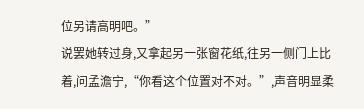位另请高明吧。”
说罢她转过身,又拿起另一张窗花纸,往另一侧门上比着,问孟澹宁,“你看这个位置对不对。”,声音明显柔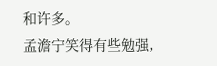和许多。
孟澹宁笑得有些勉强,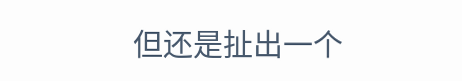但还是扯出一个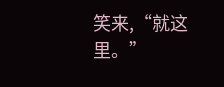笑来,“就这里。”